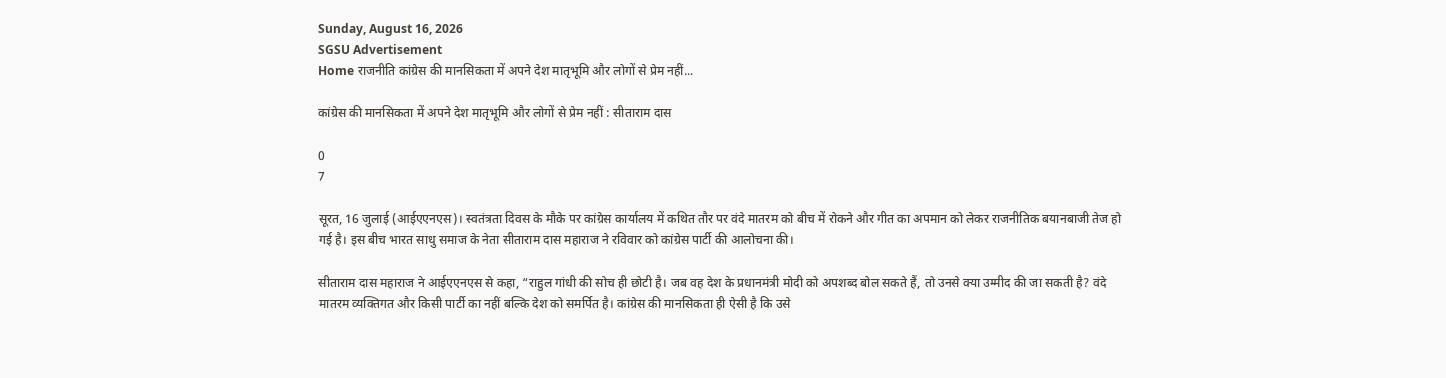Sunday, August 16, 2026
SGSU Advertisement
Home राजनीति कांग्रेस की मानसिकता में अपने देश मातृभूमि और लोगों से प्रेम नहीं...

कांग्रेस की मानसिकता में अपने देश मातृभूमि और लोगों से प्रेम नहीं : सीताराम दास

0
7

सूरत, 16 जुलाई (आईएएनएस)। स्वतंत्रता दिवस के मौके पर कांग्रेस कार्यालय में कथित तौर पर वंदे मातरम को बीच में रोकने और गीत का अपमान को लेकर राजनीतिक बयानबाजी तेज हो गई है। इस बीच भारत साधु समाज के नेता सीताराम दास महाराज ने रविवार को कांग्रेस पार्टी की आलोचना की।

सीताराम दास महाराज ने आईएएनएस से कहा, “राहुल गांधी की सोच ही छोटी है। जब वह देश के प्रधानमंत्री मोदी को अपशब्द बोल सकते हैं, तो उनसे क्या उम्मीद की जा सकती है? वंदे मातरम व्यक्तिगत और किसी पार्टी का नहीं बल्कि देश को समर्पित है। कांग्रेस की मानसिकता ही ऐसी है कि उसे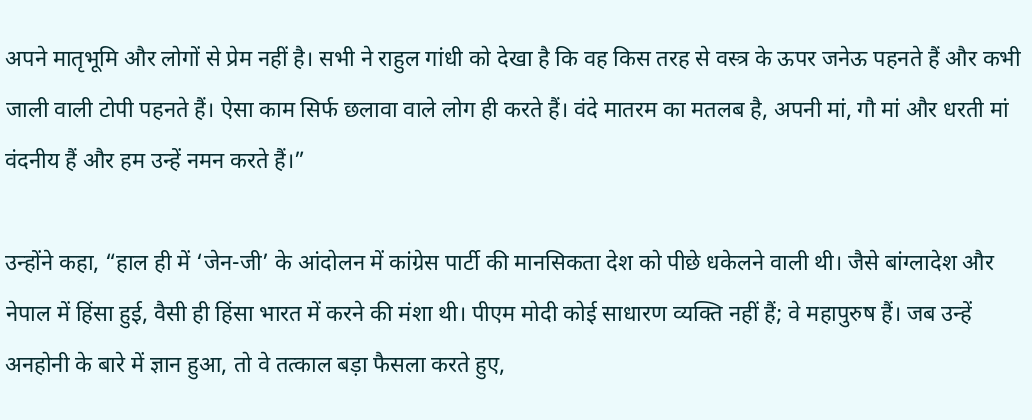अपने मातृभूमि और लोगों से प्रेम नहीं है। सभी ने राहुल गांधी को देखा है कि वह किस तरह से वस्त्र के ऊपर जनेऊ पहनते हैं और कभी जाली वाली टोपी पहनते हैं। ऐसा काम सिर्फ छलावा वाले लोग ही करते हैं। वंदे मातरम का मतलब है, अपनी मां, गौ मां और धरती मां वंदनीय हैं और हम उन्हें नमन करते हैं।”

उन्होंने कहा, “हाल ही में ‘जेन-जी’ के आंदोलन में कांग्रेस पार्टी की मानसिकता देश को पीछे धकेलने वाली थी। जैसे बांग्लादेश और नेपाल में हिंसा हुई, वैसी ही हिंसा भारत में करने की मंशा थी। पीएम मोदी कोई साधारण व्यक्ति नहीं हैं; वे महापुरुष हैं। जब उन्हें अनहोनी के बारे में ज्ञान हुआ, तो वे तत्काल बड़ा फैसला करते हुए,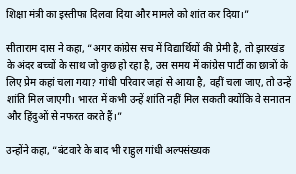शिक्षा मंत्री का इस्तीफा दिलवा दिया और मामले को शांत कर दिया।”

सीताराम दास ने कहा, “अगर कांग्रेस सच में विद्यार्थियों की प्रेमी है, तो झारखंड के अंदर बच्चों के साथ जो कुछ हो रहा है, उस समय में कांग्रेस पार्टी का छात्रों के लिए प्रेम कहां चला गया? गांधी परिवार जहां से आया है, वहीं चला जाए, तो उन्हें शांति मिल जाएगी। भारत में कभी उन्हें शांति नहीं मिल सकती क्योंकि वे सनातन और हिंदुओं से नफरत करते हैं।”

उन्होंने कहा, “बंटवारे के बाद भी राहुल गांधी अल्पसंख्यक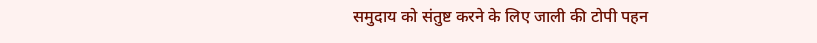समुदाय को संतुष्ट करने के लिए जाली की टोपी पहन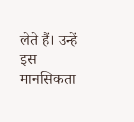लेते हैं। उन्हें इस मानसिकता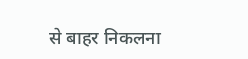से बाहर निकलना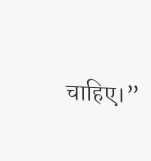चाहिए।”